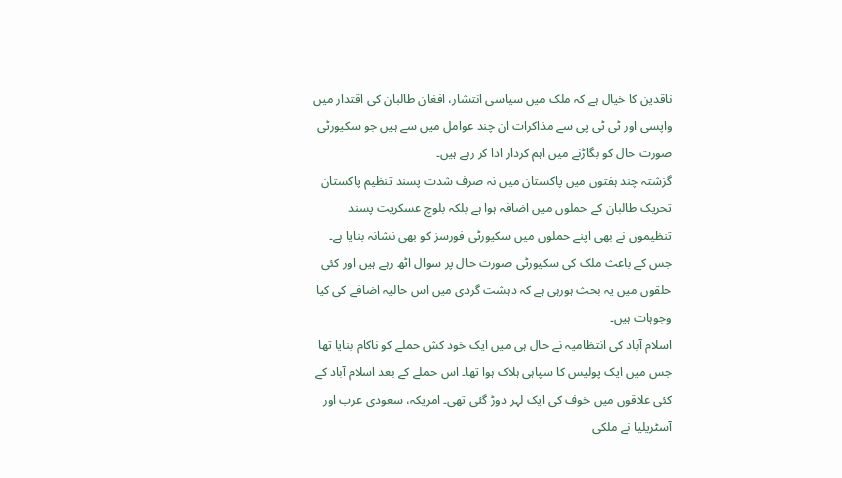ناقدین کا خیال ہے کہ ملک میں سیاسی انتشار، افغان طالبان کی اقتدار میں واپسی اور ٹی ٹی پی سے مذاکرات ان چند عوامل میں سے ہیں جو سکیورٹی صورت حال کو بگاڑنے میں اہم کردار ادا کر رہے ہیں۔
گزشتہ چند ہفتوں میں پاکستان میں نہ صرف شدت پسند تنظیم پاکستان تحریک طالبان کے حملوں میں اضافہ ہوا ہے بلکہ بلوچ عسکریت پسند تنظیموں نے بھی اپنے حملوں میں سکیورٹی فورسز کو بھی نشانہ بنایا ہے۔ جس کے باعث ملک کی سکیورٹی صورت حال پر سوال اٹھ رہے ہیں اور کئی حلقوں میں یہ بحث ہورہی ہے کہ دہشت گردی میں اس حالیہ اضافے کی کیا وجوہات ہیں۔
اسلام آباد کی انتظامیہ نے حال ہی میں ایک خود کش حملے کو ناکام بنایا تھا جس میں ایک پولیس کا سپاہی ہلاک ہوا تھا۔ اس حملے کے بعد اسلام آباد کے کئی علاقوں میں خوف کی ایک لہر دوڑ گئی تھی۔ امریکہ، سعودی عرب اور آسٹریلیا نے ملکی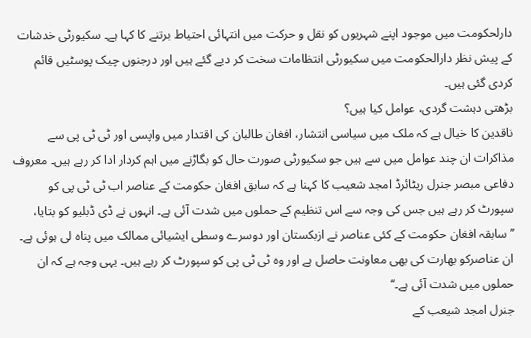دارلحکومت میں موجود اپنے شہریوں کو نقل و حرکت میں انتہائی احتیاط برتنے کا کہا ہے۔ سکیورٹی خدشات کے پیش نظر دارالحکومت میں سکیورٹی انتظامات سخت کر دیے گئے ہیں اور درجنوں چیک پوسٹیں قائم کردی گئی ہیں۔
بڑھتی دہشت گردی، عوامل کیا ہیں؟
ناقدین کا خیال ہے کہ ملک میں سیاسی انتشار، افغان طالبان کی اقتدار میں واپسی اور ٹی ٹی پی سے مذاکرات ان چند عوامل میں سے ہیں جو سکیورٹی صورت حال کو بگاڑنے میں اہم کردار ادا کر رہے ہیں۔ معروف دفاعی مبصر جنرل ریٹائرڈ امجد شعیب کا کہنا ہے کہ سابق افغان حکومت کے عناصر اب ٹی ٹی پی کو سپورٹ کر رہے ہیں جس کی وجہ سے اس تنظیم کے حملوں میں شدت آئی ہے۔ انہوں نے ڈی ڈبلیو کو بتایا، ’’سابقہ افغان حکومت کے کئی عناصر نے ازبکستان اور دوسرے وسطی ایشیائی ممالک میں پناہ لی ہوئی ہے۔ ان عناصرکو بھارت کی بھی معاونت حاصل ہے اور وہ ٹی ٹی پی کو سپورٹ کر رہے ہیں۔ یہی وجہ ہے کہ ان حملوں میں شدت آئی ہے۔‘‘
جنرل امجد شیعب کے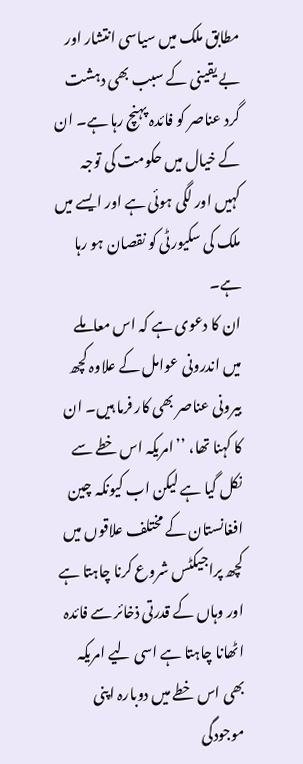مطابق ملک میں سیاسی انتشار اور بے یقینی کے سبب بھی دہشت گرد عناصر کو فائدہ پہنچ رہا ہے۔ ان کے خیال میں حکومت کی توجہ کہیں اور لگی ہوئی ہے اور ایسے میں ملک کی سکیورٹی کو نقصان ہو رہا ہے۔
ان کا دعوی ہے کہ اس معاملے میں اندرونی عوامل کے علاوہ کچھ بیرونی عناصر بھی کار فرما ہیں۔ ان کا کہنا تھا، ’’امریکہ اس خطے سے نکل گیا ہے لیکن اب کیونکہ چین افغانستان کے مختلف علاقوں میں کچھ پراجیکٹس شروع کرنا چاہتا ہے اور وہاں کے قدرتی ذخائر سے فائدہ اٹھانا چاہتا ہے اسی لیے امریکہ بھی اس خطے میں دوبارہ اپنی موجودگی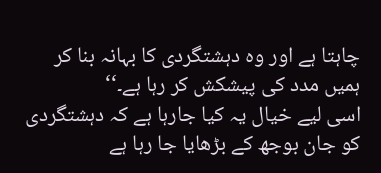چاہتا ہے اور وہ دہشتگردی کا بہانہ بنا کر ہمیں مدد کی پیشکش کر رہا ہے۔‘‘
اسی لیے خیال یہ کیا جارہا ہے کہ دہشتگردی کو جان بوجھ کے بڑھایا جا رہا ہے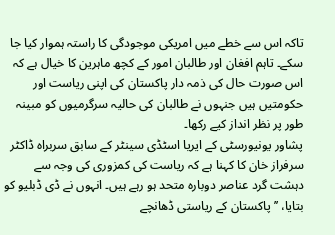تاکہ اس سے خطے میں امریکی موجودگی کا راستہ ہموار کیا جا سکے۔ تاہم افغان اور طالبان امور کے کچھ ماہرین کا خیال ہے کہ اس صورت حال کی ذمہ دار پاکستان کی اپنی ریاست اور حکومتیں ہیں جنہوں نے طالبان کی حالیہ سرگرمیوں کو مبینہ طور پر نظر انداز کیے رکھا۔
پشاور یونیورسٹی کے ایریا اسٹڈی سینٹر کے سابق سربراہ ڈاکٹر سرفراز خان کا کہنا ہے کہ ریاست کی کمزوری کی وجہ سے دہشت گرد عناصر دوبارہ متحد ہو رہے ہیں۔ انہوں نے ڈی ڈبلیو کو بتایا، ’’پاکستان کے ریاستی ڈھانچے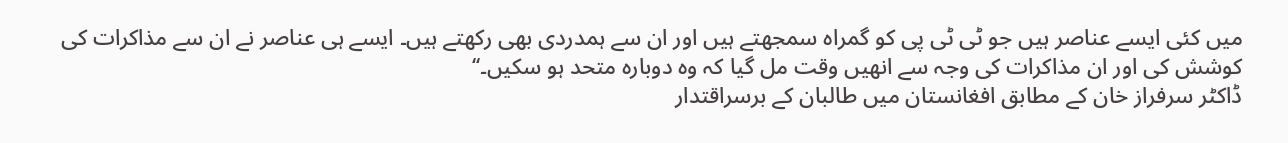میں کئی ایسے عناصر ہیں جو ٹی ٹی پی کو گمراہ سمجھتے ہیں اور ان سے ہمدردی بھی رکھتے ہیں۔ ایسے ہی عناصر نے ان سے مذاکرات کی کوشش کی اور ان مذاکرات کی وجہ سے انھیں وقت مل گیا کہ وہ دوبارہ متحد ہو سکیں۔‘‘
ڈاکٹر سرفراز خان کے مطابق افغانستان میں طالبان کے برسراقتدار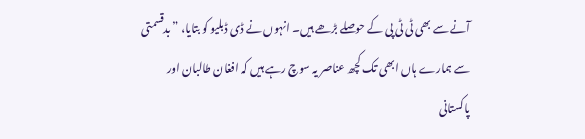آنے سے بھی ٹی ٹی پی کے حوصلے بڑھے ہیں۔ انہوں نے ڈی ڈبلیو کو بتایا، ”بدقسمتی سے ہمارے ہاں ابھی تک کچھ عناصر یہ سوچ رہے ہیں کہ افغان طالبان اور پاکستانی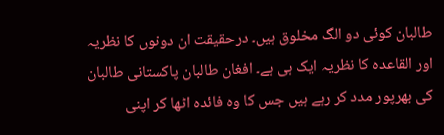طالبان کوئی دو الگ مخلوق ہیں۔ درحقیقت ان دونوں کا نظریہ اور القاعدہ کا نظریہ ایک ہی ہے۔ افغان طالبان پاکستانی طالبان کی بھرپور مدد کر رہے ہیں جس کا وہ فائدہ اٹھا کر اپنی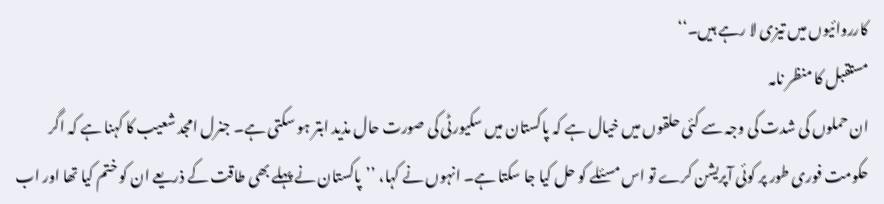کارروائیوں میں تیزی لا رہے ہیں۔‘‘
مستقبل کا منظر نامہ
ان حملوں کی شدت کی وجہ سے کئی حلقوں میں خیال ہے کہ پاکستان میں سکیورٹی کی صورت حال مذید ابتر ہو سکتی ہے۔ جنرل امجد شعیب کا کہنا ہے کہ اگر حکومت فوری طور پر کوئی آپریشن کرے تو اس مسئلے کو حل کیا جا سکتا ہے۔ انہوں نے کہا، ’’پاکستان نے پہلے بھی طاقت کے ذریعے ان کو ختم کیا تھا اور اب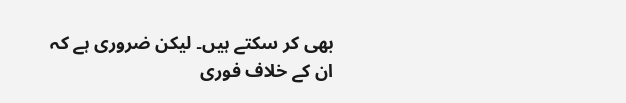بھی کر سکتے ہیں۔ لیکن ضروری ہے کہ ان کے خلاف فوری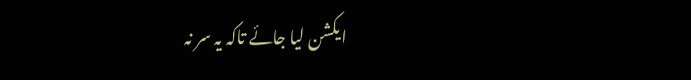ایکشن لیا جائے تاکہ یہ سر نہ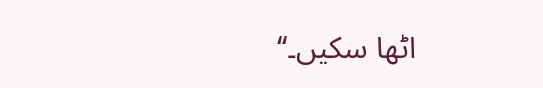اٹھا سکیں۔‘‘